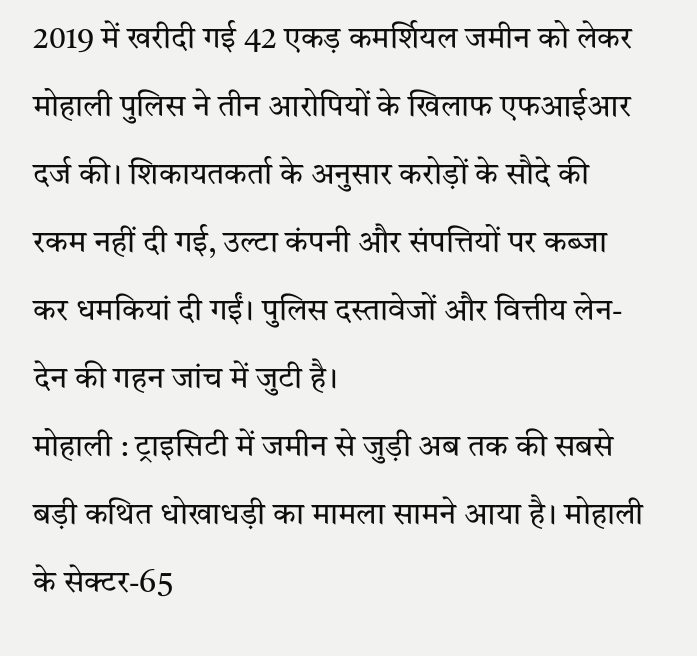2019 में खरीदी गई 42 एकड़ कमर्शियल जमीन को लेकर मोहाली पुलिस ने तीन आरोपियों के खिलाफ एफआईआर दर्ज की। शिकायतकर्ता के अनुसार करोड़ों के सौदे की रकम नहीं दी गई, उल्टा कंपनी और संपत्तियों पर कब्जा कर धमकियां दी गईं। पुलिस दस्तावेजों और वित्तीय लेन-देन की गहन जांच में जुटी है।
मोहाली : ट्राइसिटी में जमीन से जुड़ी अब तक की सबसे बड़ी कथित धोखाधड़ी का मामला सामने आया है। मोहाली के सेक्टर-65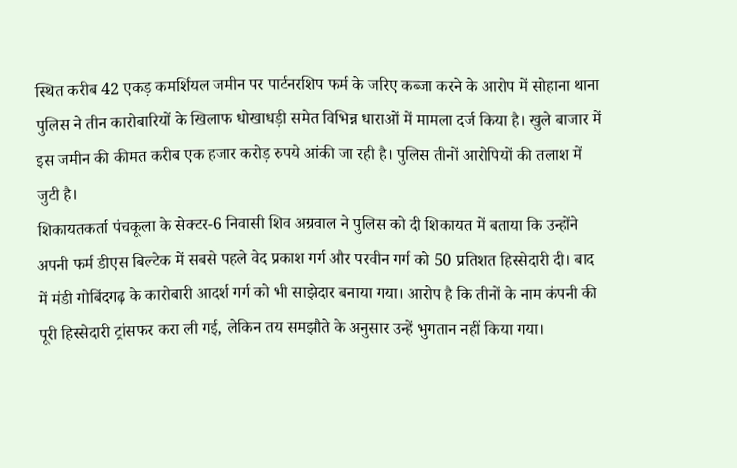स्थित करीब 42 एकड़ कमर्शियल जमीन पर पार्टनरशिप फर्म के जरिए कब्जा करने के आरोप में सोहाना थाना पुलिस ने तीन कारोबारियों के खिलाफ धोखाधड़ी समेत विभिन्न धाराओं में मामला दर्ज किया है। खुले बाजार में इस जमीन की कीमत करीब एक हजार करोड़ रुपये आंकी जा रही है। पुलिस तीनों आरोपियों की तलाश में जुटी है।
शिकायतकर्ता पंचकूला के सेक्टर-6 निवासी शिव अग्रवाल ने पुलिस को दी शिकायत में बताया कि उन्होंने अपनी फर्म डीएस बिल्टेक में सबसे पहले वेद प्रकाश गर्ग और परवीन गर्ग को 50 प्रतिशत हिस्सेदारी दी। बाद में मंडी गोबिंदगढ़ के कारोबारी आदर्श गर्ग को भी साझेदार बनाया गया। आरोप है कि तीनों के नाम कंपनी की पूरी हिस्सेदारी ट्रांसफर करा ली गई, लेकिन तय समझौते के अनुसार उन्हें भुगतान नहीं किया गया।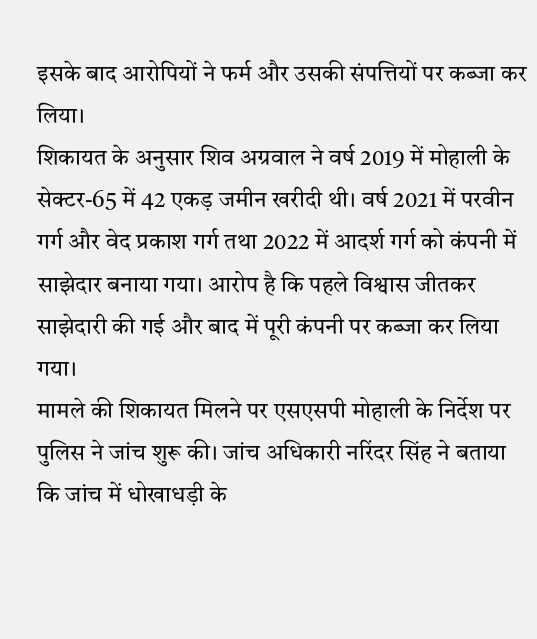इसके बाद आरोपियों ने फर्म और उसकी संपत्तियों पर कब्जा कर लिया।
शिकायत के अनुसार शिव अग्रवाल ने वर्ष 2019 में मोहाली के सेक्टर-65 में 42 एकड़ जमीन खरीदी थी। वर्ष 2021 में परवीन गर्ग और वेद प्रकाश गर्ग तथा 2022 में आदर्श गर्ग को कंपनी में साझेदार बनाया गया। आरोप है कि पहले विश्वास जीतकर साझेदारी की गई और बाद में पूरी कंपनी पर कब्जा कर लिया गया।
मामले की शिकायत मिलने पर एसएसपी मोहाली के निर्देश पर पुलिस ने जांच शुरू की। जांच अधिकारी नरिंदर सिंह ने बताया कि जांच में धोखाधड़ी के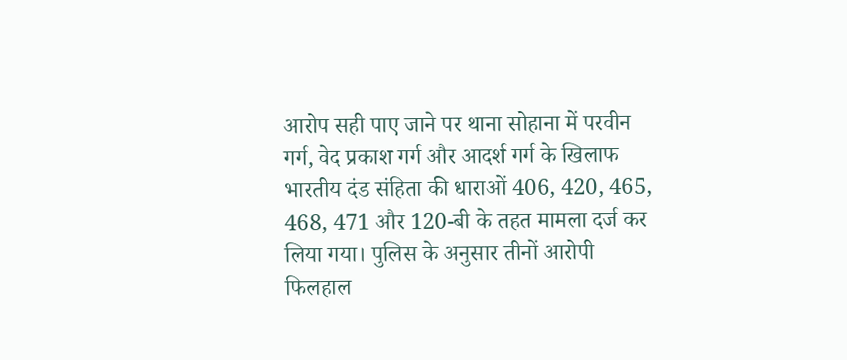आरोप सही पाए जाने पर थाना सोहाना में परवीन गर्ग, वेद प्रकाश गर्ग और आदर्श गर्ग के खिलाफ भारतीय दंड संहिता की धाराओं 406, 420, 465, 468, 471 और 120-बी के तहत मामला दर्ज कर लिया गया। पुलिस के अनुसार तीनों आरोपी फिलहाल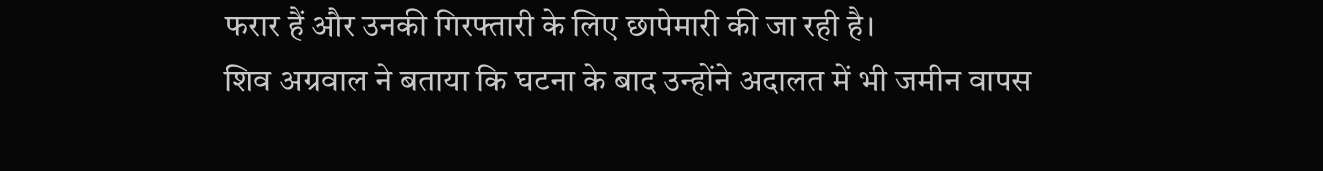फरार हैं और उनकी गिरफ्तारी के लिए छापेमारी की जा रही है।
शिव अग्रवाल ने बताया कि घटना के बाद उन्होंने अदालत में भी जमीन वापस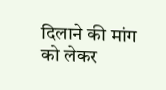दिलाने की मांग को लेकर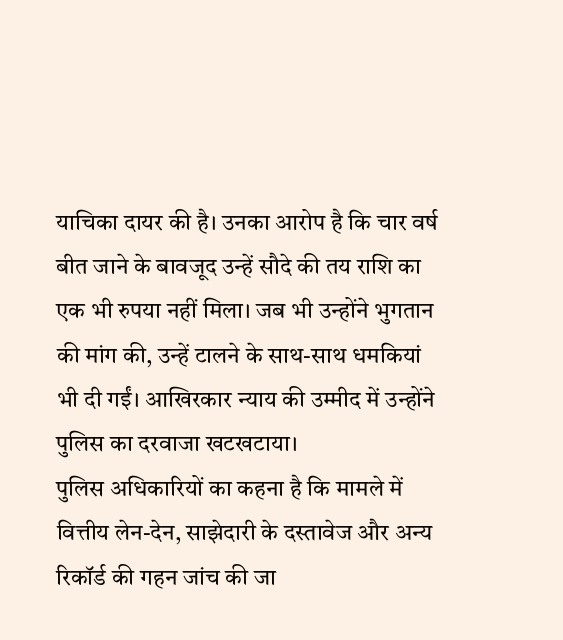याचिका दायर की है। उनका आरोप है कि चार वर्ष बीत जाने के बावजूद उन्हें सौदे की तय राशि का एक भी रुपया नहीं मिला। जब भी उन्होंने भुगतान की मांग की, उन्हें टालने के साथ-साथ धमकियां भी दी गईं। आखिरकार न्याय की उम्मीद में उन्होंने पुलिस का दरवाजा खटखटाया।
पुलिस अधिकारियों का कहना है कि मामले में वित्तीय लेन-देन, साझेदारी के दस्तावेज और अन्य रिकॉर्ड की गहन जांच की जा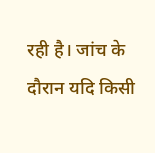रही है। जांच के दौरान यदि किसी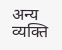अन्य व्यक्ति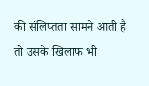की संलिप्तता सामने आती है तो उसके खिलाफ भी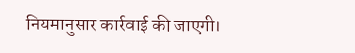नियमानुसार कार्रवाई की जाएगी।